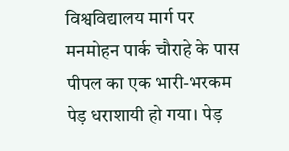विश्वविद्यालय मार्ग पर मनमोहन पार्क चौराहे के पास पीपल का एक भारी-भरकम पेड़ धराशायी हो गया। पेड़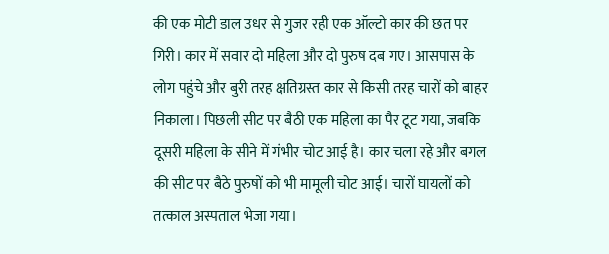की एक मोटी डाल उधर से गुजर रही एक ऑल्टो कार की छत पर गिरी। कार में सवार दो महिला और दो पुरुष दब गए। आसपास के लोग पहुंचे और बुरी तरह क्षतिग्रस्त कार से किसी तरह चारों को बाहर निकाला। पिछली सीट पर बैठी एक महिला का पैर टूट गया, जबकि दूसरी महिला के सीने में गंभीर चोट आई है। कार चला रहे और बगल की सीट पर बैठे पुरुषों को भी मामूली चोट आई। चारों घायलों को तत्काल अस्पताल भेजा गया।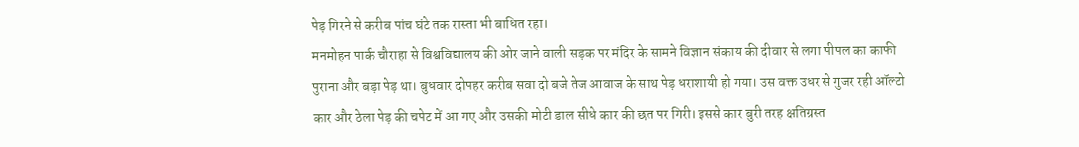पेड़ गिरने से करीब पांच घंटे तक रास्ता भी बाधित रहा।
मनमोहन पार्क चौराहा से विश्वविद्यालय की ओर जाने वाली सड़क पर मंदिर के सामने विज्ञान संकाय की दीवार से लगा पीपल का काफी पुराना और बड़ा पेड़ था। बुधवार दोपहर करीब सवा दो बजे तेज आवाज के साथ पेड़ धराशायी हो गया। उस वक्त उधर से गुजर रही ऑल्टो कार और ठेला पेड़ की चपेट में आ गए और उसकी मोटी डाल सीधे कार की छत पर गिरी। इससे कार बुरी तरह क्षतिग्रस्त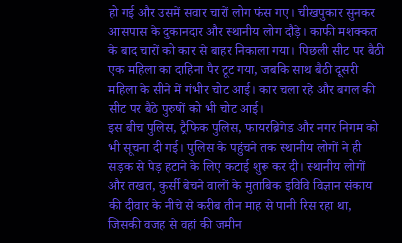हो गई और उसमें सवार चारों लोग फंस गए। चीखपुकार सुनकर आसपास के दुकानदार और स्थानीय लोग दौड़े। काफी मशक्कत के बाद चारों को कार से बाहर निकाला गया। पिछली सीट पर बैठी एक महिला का दाहिना पैर टूट गया, जबकि साथ बैठी दूसरी महिला के सीने में गंभीर चोट आई। कार चला रहे और बगल की सीट पर बैठे पुरुषों को भी चोट आई।
इस बीच पुलिस, ट्रैफिक पुलिस, फायरब्रिगेड और नगर निगम को भी सूचना दी गई। पुलिस के पहुंचने तक स्थानीय लोगों ने ही सड़क से पेड़ हटाने के लिए कटाई शुरू कर दी। स्थानीय लोगों और तखत, कुर्सी बेचने वालों के मुताबिक इविवि विज्ञान संकाय की दीवार के नीचे से करीब तीन माह से पानी रिस रहा था, जिसकी वजह से वहां की जमीन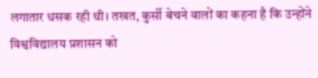लगातार धसक रही थी। तखत, कुर्सी बेचने वालों का कहना है कि उन्होंने विश्वविद्यालय प्रशासन को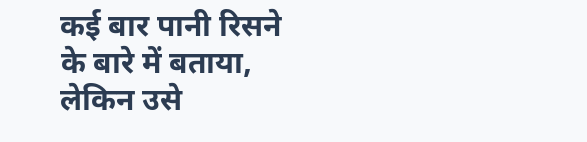कई बार पानी रिसने के बारे में बताया, लेकिन उसे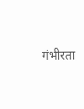गंभीरता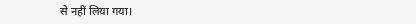से नहीं लिया गया।